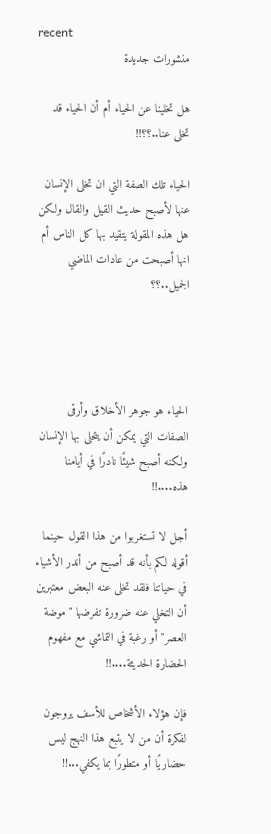recent
منشورات جديدة

هل تخلينا عن الحياء أم أن الحياء قد تخلى عنا..؟؟!!

الحياء تلك الصفة التي ان تخلى الإنسان عنها لأصبح حديث القيل والقال ولكن هل هذه المقولة يتقيد بها كل الناس أم انها أصبحت من عادات الماضي الجميل..؟؟




الحياء هو جوهر الأخلاق وأرقى الصفات التي يمكن أن يتحلى بها الإنسان ولكنه أصبح شيئًا نادرًا في أيامنا هذه....!!

أجل لا تستغربوا من هذا القول حينما أقوله لكم بأنه قد أصبح من أندر الأشياء في حياتنا فلقد تخلى عنه البعض معتبرين أن التخلي عنه ضرورة تفرضها "موضة العصر" أو رغبة في التماشي مع مفهوم الحضارة الحديثة....!!

فإن هؤلاء الأشخاص للأسف يروجون لفكرة أن من لا يتبع هذا النهج ليس حضاريًا أو متطورًا بما يكفي...!!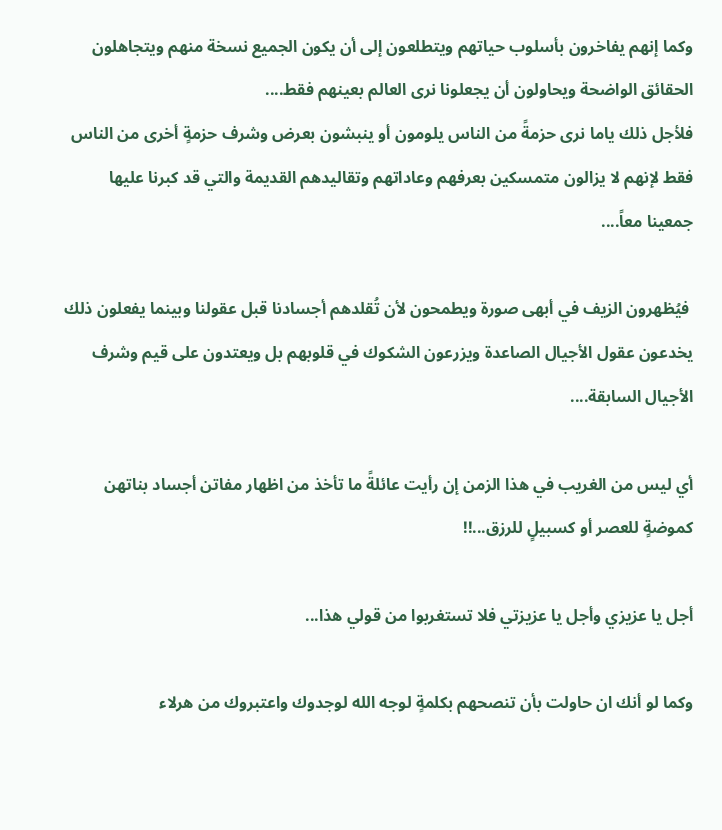وكما إنهم يفاخرون بأسلوب حياتهم ويتطلعون إلى أن يكون الجميع نسخة منهم ويتجاهلون الحقائق الواضحة ويحاولون أن يجعلونا نرى العالم بعينهم فقط....
فلأجل ذلك ياما نرى حزمةً من الناس يلومون أو ينبشون بعرض وشرف حزمةٍ أخرى من الناس فقط لإنهم لا يزالون متمسكين بعرفهم وعاداتهم وتقاليدهم القديمة والتي قد كبرنا عليها جمعينا معاً....

 فيُظهرون الزيف في أبهى صورة ويطمحون لأن تُقلدهم أجسادنا قبل عقولنا وبينما يفعلون ذلك يخدعون عقول الأجيال الصاعدة ويزرعون الشكوك في قلوبهم بل ويعتدون على قيم وشرف الأجيال السابقة....

أي ليس من الغريب في هذا الزمن إن رأيت عائلةً ما تأخذ من اظهار مفاتن أجساد بناتهن كموضةٍ للعصر أو كسبيلٍ للرزق...!!

أجل يا عزيزي وأجل يا عزيزتي فلا تستغربوا من قولي هذا...

وكما لو أنك ان حاولت بأن تنصحهم بكلمةٍ لوجه الله لوجدوك واعتبروك من هرلاء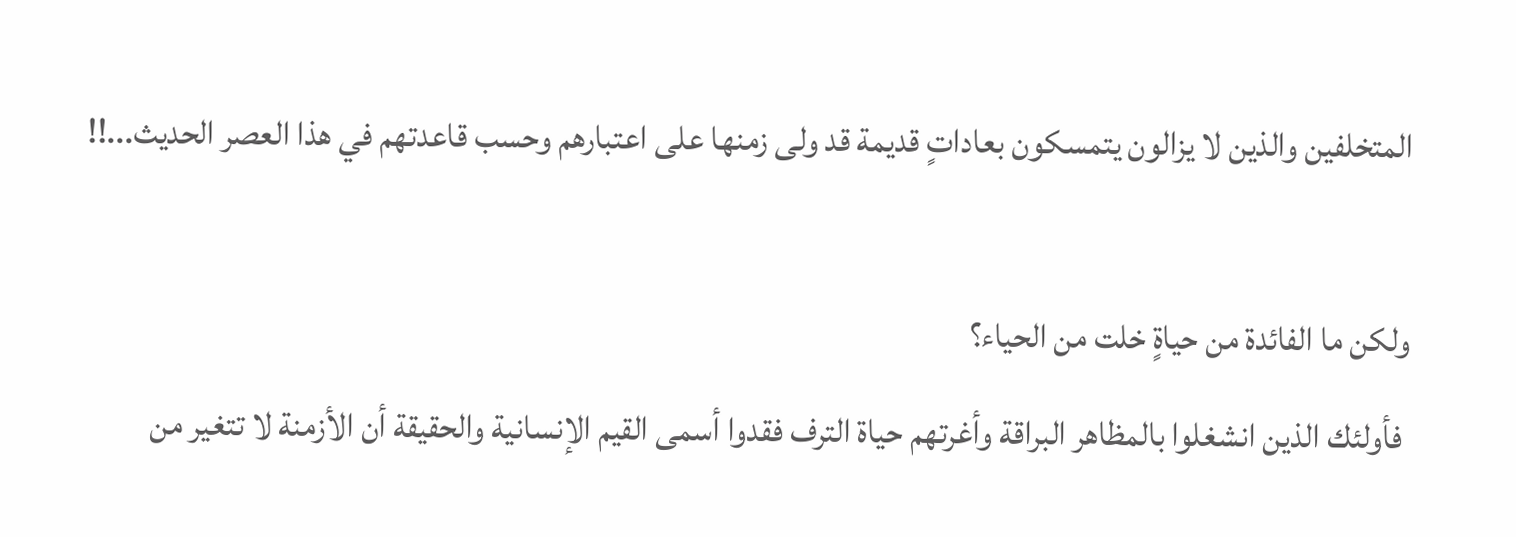المتخلفين والذين لا يزالون يتمسكون بعاداتٍ قديمة قد ولى زمنها على اعتبارهم وحسب قاعدتهم في هذا العصر الحديث...!!

ولكن ما الفائدة من حياةٍ خلت من الحياء؟
 فأولئك الذين انشغلوا بالمظاهر البراقة وأغرتهم حياة الترف فقدوا أسمى القيم الإنسانية والحقيقة أن الأزمنة لا تتغير من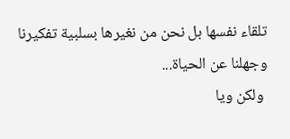تلقاء نفسها بل نحن من نغيرها بسلبية تفكيرنا وجهلنا عن الحياة...
 ولكن ويا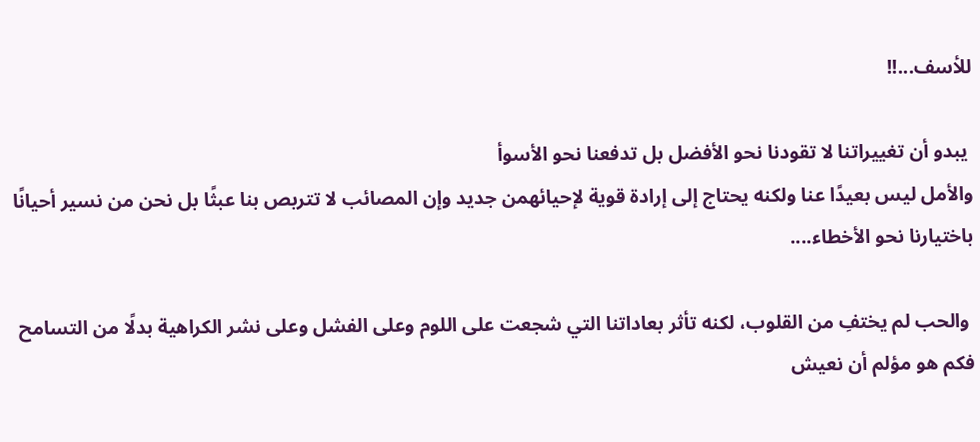للأسف...!!

 يبدو أن تغييراتنا لا تقودنا نحو الأفضل بل تدفعنا نحو الأسوأ
والأمل ليس بعيدًا عنا ولكنه يحتاج إلى إرادة قوية لإحيائهمن جديد وإن المصائب لا تتربص بنا عبثًا بل نحن من نسير أحيانًا باختيارنا نحو الأخطاء....

 والحب لم يختفِ من القلوب، لكنه تأثر بعاداتنا التي شجعت على اللوم وعلى الفشل وعلى نشر الكراهية بدلًا من التسامح
فكم هو مؤلم أن نعيش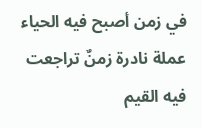في زمن أصبح فيه الحياء عملة نادرة زمنٌ تراجعت فيه القيم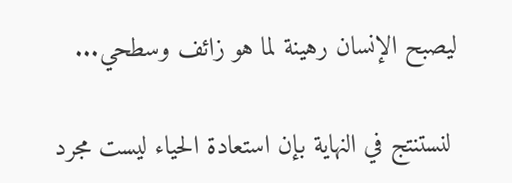ليصبح الإنسان رهينة لما هو زائف وسطحي...

 لنستنتج في النهاية بإن استعادة الحياء ليست مجرد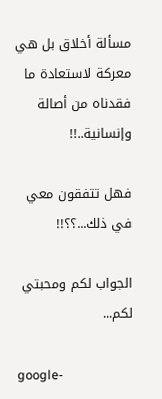مسألة أخلاق بل هي معركة لاستعادة ما فقدناه من أصالة وإنسانية..!!

فهل تتفقون معي في ذلك...؟؟!!

الجواب لكم ومحبتي لكم...

google-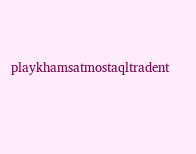playkhamsatmostaqltradent